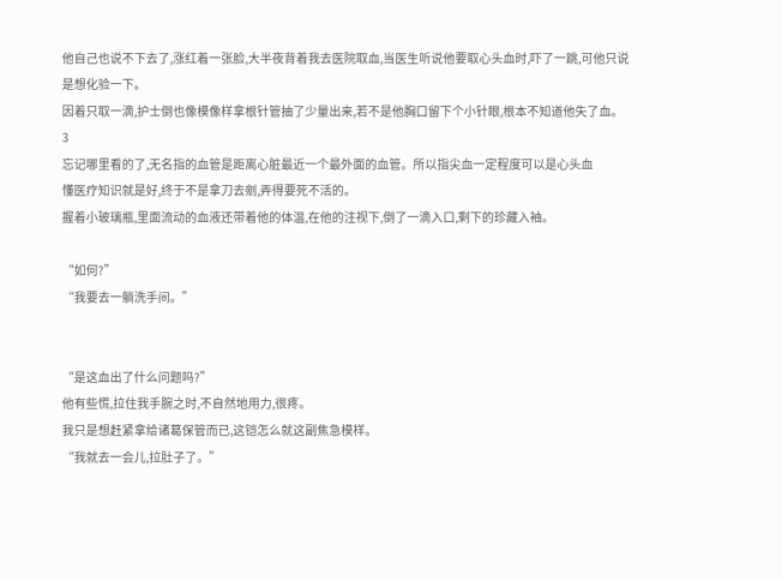他自己也说不下去了,涨红着一张脸,大半夜背着我去医院取血,当医生听说他要取心头血时,吓了一跳,可他只说是想化验一下。
因着只取一滴,护士倒也像模像样拿根针管抽了少量出来,若不是他胸口留下个小针眼,根本不知道他失了血。3
忘记哪里看的了,无名指的血管是距离心脏最近一个最外面的血管。所以指尖血一定程度可以是心头血
懂医疗知识就是好,终于不是拿刀去剜,弄得要死不活的。
握着小玻璃瓶,里面流动的血液还带着他的体温,在他的注视下,倒了一滴入口,剩下的珍藏入袖。

“如何?”
“我要去一躺洗手间。”


“是这血出了什么问题吗?”
他有些慌,拉住我手腕之时,不自然地用力,很疼。
我只是想赶紧拿给诸葛保管而已,这铠怎么就这副焦急模样。
“我就去一会儿,拉肚子了。”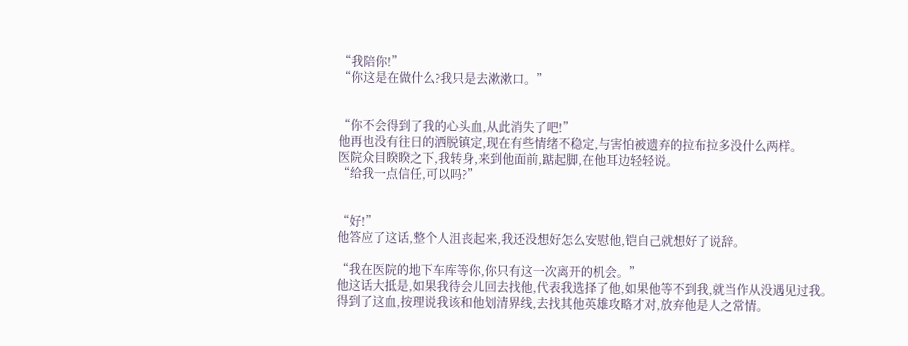“我陪你!”
“你这是在做什么?我只是去漱漱口。”


“你不会得到了我的心头血,从此消失了吧!”
他再也没有往日的洒脱镇定,现在有些情绪不稳定,与害怕被遗弃的拉布拉多没什么两样。
医院众目睽睽之下,我转身,来到他面前,踮起脚,在他耳边轻轻说。
“给我一点信任,可以吗?”


“好!”
他答应了这话,整个人沮丧起来,我还没想好怎么安慰他,铠自己就想好了说辞。

“我在医院的地下车库等你,你只有这一次离开的机会。”
他这话大抵是,如果我待会儿回去找他,代表我选择了他,如果他等不到我,就当作从没遇见过我。
得到了这血,按理说我该和他划清界线,去找其他英雄攻略才对,放弃他是人之常情。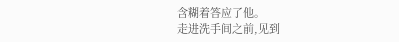含糊着答应了他。
走进洗手间之前,见到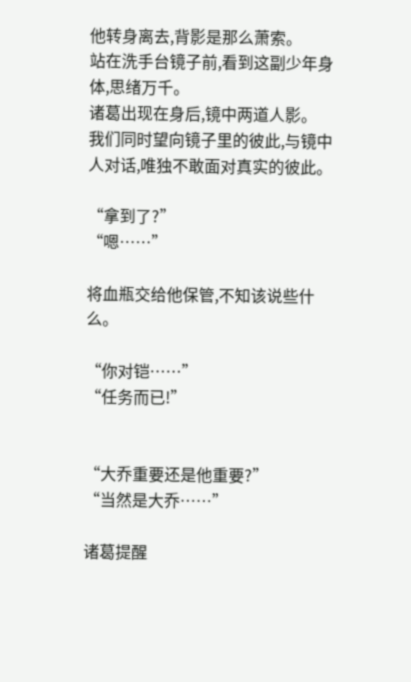他转身离去,背影是那么萧索。
站在洗手台镜子前,看到这副少年身体,思绪万千。
诸葛出现在身后,镜中两道人影。
我们同时望向镜子里的彼此,与镜中人对话,唯独不敢面对真实的彼此。

“拿到了?”
“嗯……”

将血瓶交给他保管,不知该说些什么。

“你对铠……”
“任务而已!”


“大乔重要还是他重要?”
“当然是大乔……”

诸葛提醒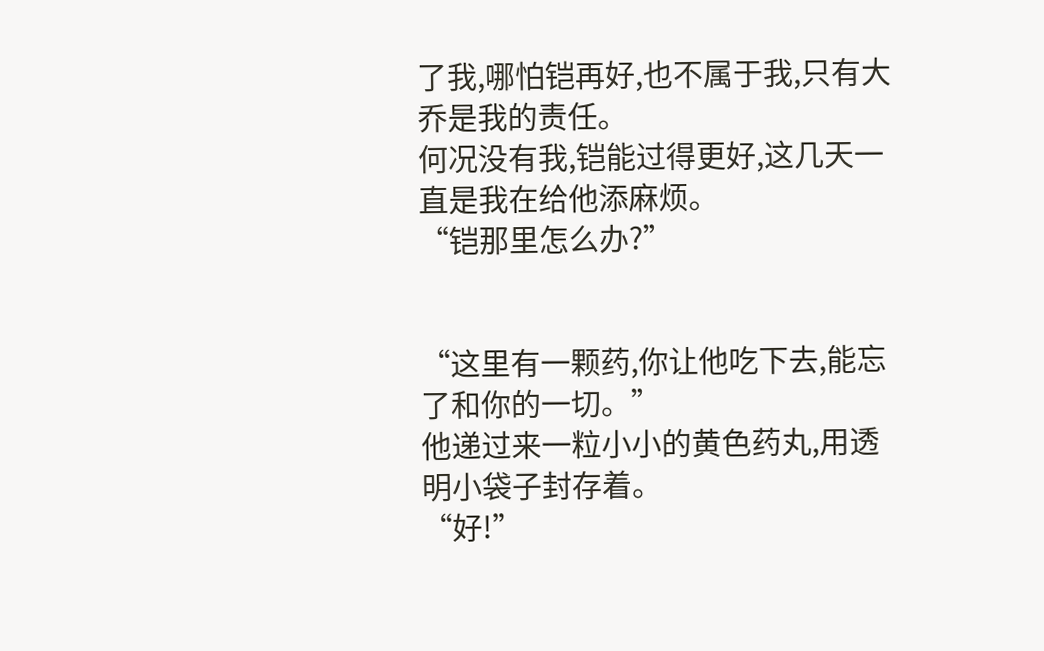了我,哪怕铠再好,也不属于我,只有大乔是我的责任。
何况没有我,铠能过得更好,这几天一直是我在给他添麻烦。
“铠那里怎么办?”


“这里有一颗药,你让他吃下去,能忘了和你的一切。”
他递过来一粒小小的黄色药丸,用透明小袋子封存着。
“好!”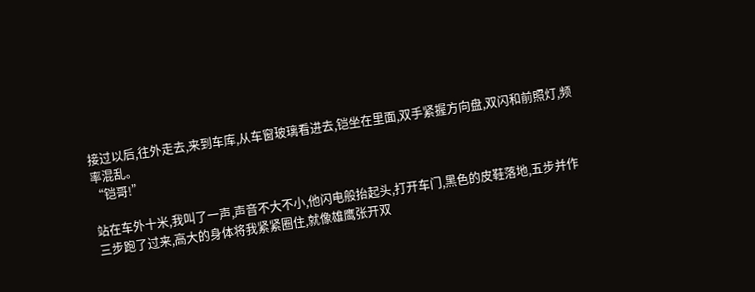接过以后,往外走去,来到车库,从车窗玻璃看进去,铠坐在里面,双手紧握方向盘,双闪和前照灯,频率混乱。
“铠哥!”

站在车外十米,我叫了一声,声音不大不小,他闪电般抬起头,打开车门,黑色的皮鞋落地,五步并作三步跑了过来,高大的身体将我紧紧圈住,就像雄鹰张开双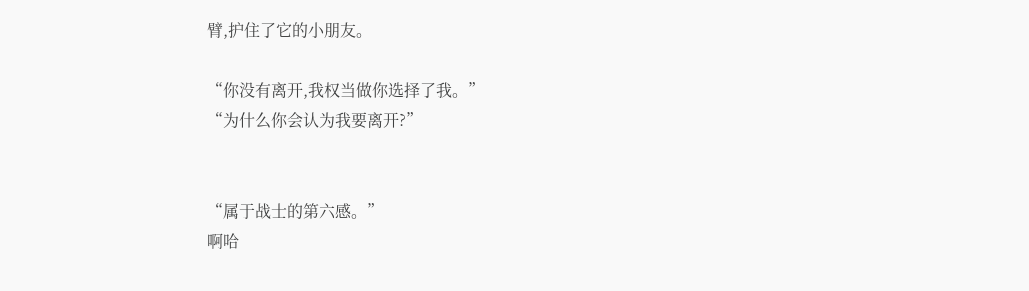臂,护住了它的小朋友。

“你没有离开,我权当做你选择了我。”
“为什么你会认为我要离开?”


“属于战士的第六感。”
啊哈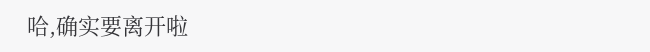哈,确实要离开啦